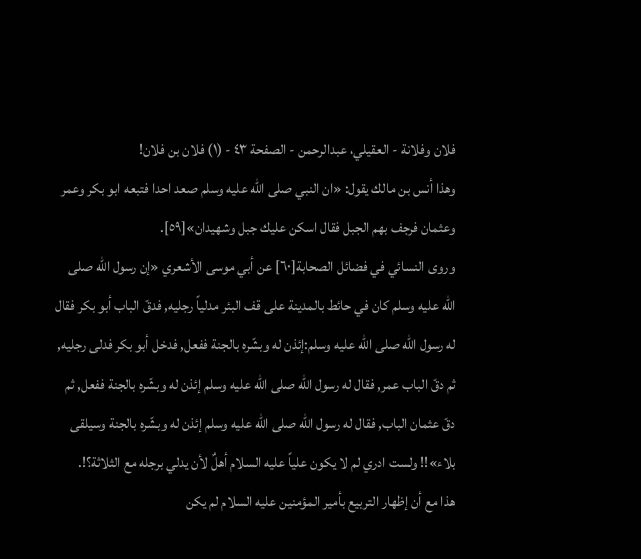فلان وفلانة - العقيلي، عبدالرحمن - الصفحة ٤٣ - (١) فلان بن فلان!
وهذا أنس بن مالك يقول: «ان النبي صلى الله عليه وسلم صعد احدا فتبعه ابو بكر وعمر وعثمان فرجف بهم الجبل فقال اسكن عليك جبل وشهيدان»[٥٩].
وروى النسائي في فضائل الصحابة[٦٠] عن أبي موسى الأشعري «إن رسول الله صلى الله عليه وسلم كان في حائط بالمدينة على قف البئر مدلياً رجليه, فدقّ الباب أبو بكر فقال له رسول الله صلى الله عليه وسلم:إئذن له وبشّره بالجنة ففعل, فدخل أبو بكر فدلى رجليه, ثم دقّ الباب عمر, فقال له رسول الله صلى الله عليه وسلم إئذن له وبشّره بالجنة ففعل, ثم دقّ عثمان الباب, فقال له رسول الله صلى الله عليه وسلم إئذن له وبشّره بالجنة وسيلقى بلاء»!! ولست ادري لم لا يكون علياً عليه السلام أهلٌ لأن يدلي برجله مع الثلاثة؟!.
هذا مع أن إظهار التربيع بأمير المؤمنين عليه السلام لم يكن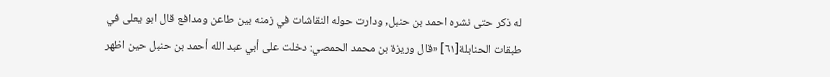له ذكر حتى نشره احمد بن حنبل, ودارت حوله النقاشات في زمنه بين طاعن ومدافع قال ابو يعلى في طبقات الحنابلة[٦١] «قال وريزة بن محمد الحمصي: دخلت على أبي عبد الله أحمد بن حنبل حين اظهر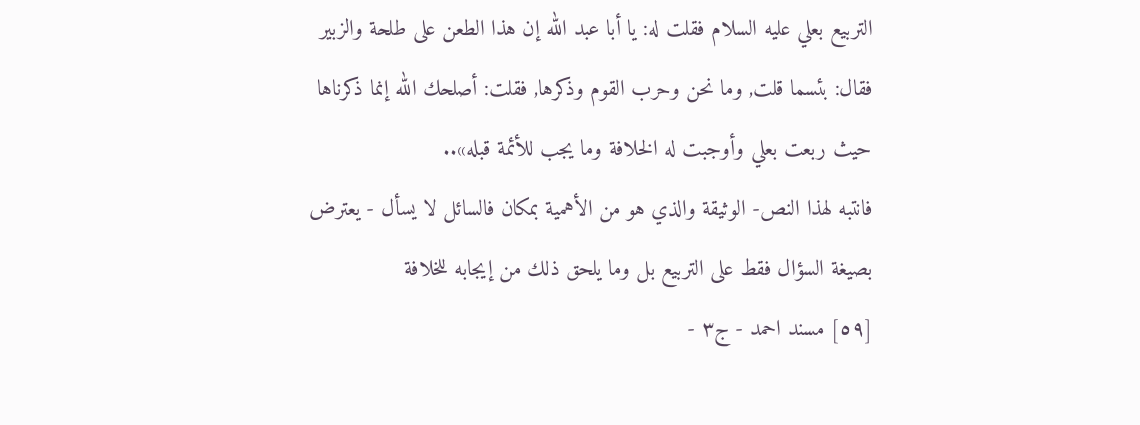التربيع بعلي عليه السلام فقلت له: يا أبا عبد الله إن هذا الطعن على طلحة والزبير فقال: بئسما قلت, وما نحن وحرب القوم وذكرها, فقلت: أصلحك الله إنما ذكرناها حيث ربعت بعلي وأوجبت له الخلافة وما يجب للأئمة قبله»..
فانتبه لهذا النص- الوثيقة والذي هو من الأهمية بمكان فالسائل لا يسأل - يعترض بصيغة السؤال فقط على التربيع بل وما يلحق ذلك من إيجابه للخلافة
[٥٩] مسند احمد - ج٣ -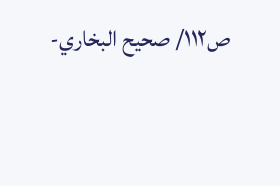ص١١٢/ صحيح البخاري-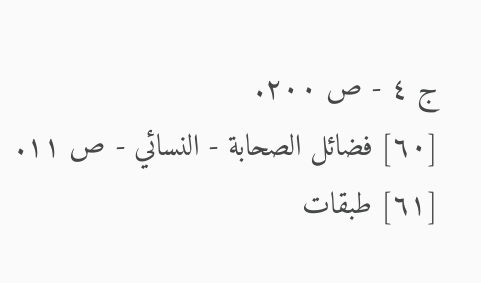ج ٤ - ص ٢٠٠.
[٦٠] فضائل الصحابة - النسائي - ص ١١.
[٦١] طبقات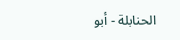الحنابلة - أبو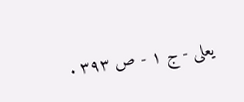يعلى - ج ١ - ص ٣٩٣ .